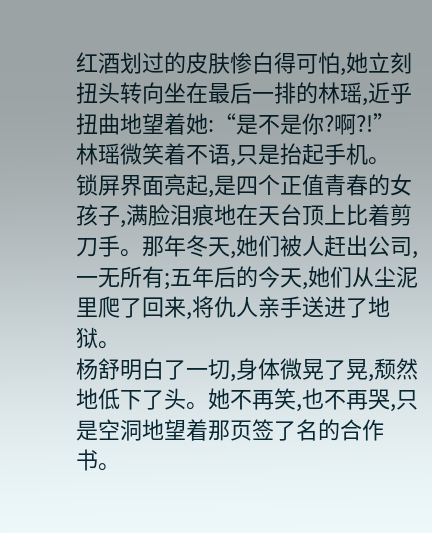红酒划过的皮肤惨白得可怕,她立刻扭头转向坐在最后一排的林瑶,近乎扭曲地望着她:“是不是你?啊?!”
林瑶微笑着不语,只是抬起手机。
锁屏界面亮起,是四个正值青春的女孩子,满脸泪痕地在天台顶上比着剪刀手。那年冬天,她们被人赶出公司,一无所有;五年后的今天,她们从尘泥里爬了回来,将仇人亲手送进了地狱。
杨舒明白了一切,身体微晃了晃,颓然地低下了头。她不再笑,也不再哭,只是空洞地望着那页签了名的合作书。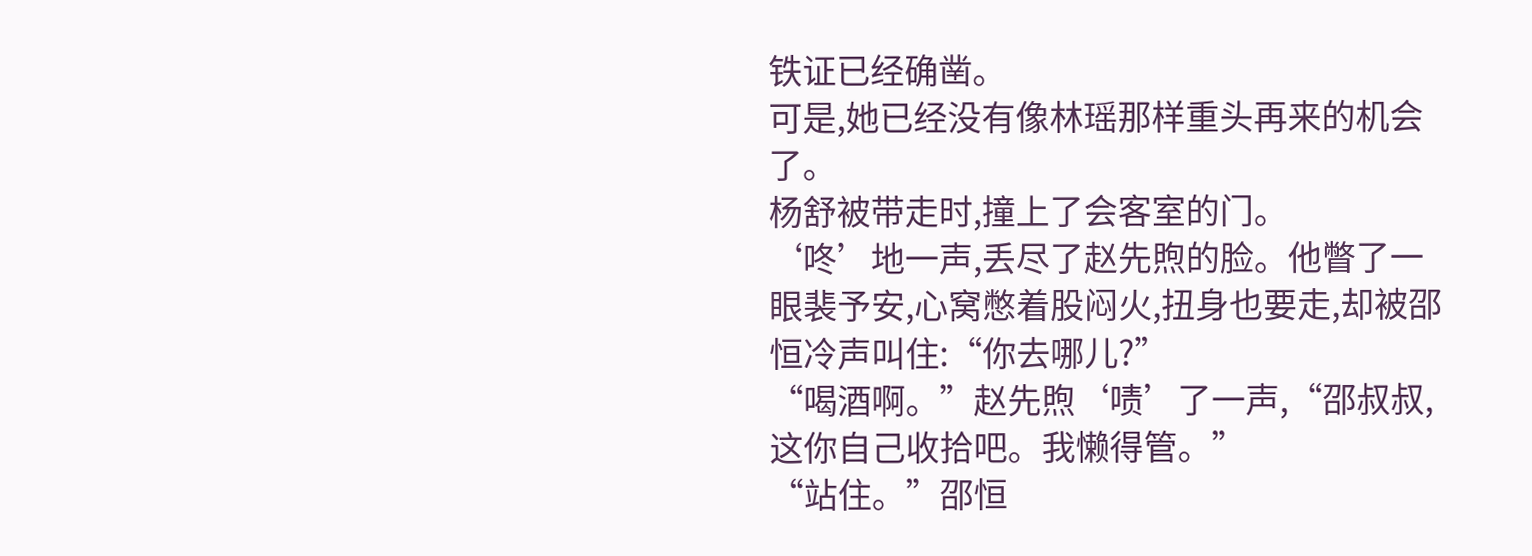铁证已经确凿。
可是,她已经没有像林瑶那样重头再来的机会了。
杨舒被带走时,撞上了会客室的门。
‘咚’地一声,丢尽了赵先煦的脸。他瞥了一眼裴予安,心窝憋着股闷火,扭身也要走,却被邵恒冷声叫住:“你去哪儿?”
“喝酒啊。”赵先煦‘啧’了一声,“邵叔叔,这你自己收拾吧。我懒得管。”
“站住。”邵恒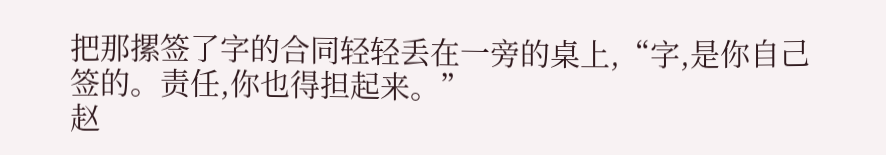把那摞签了字的合同轻轻丢在一旁的桌上,“字,是你自己签的。责任,你也得担起来。”
赵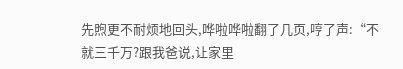先煦更不耐烦地回头,哗啦哗啦翻了几页,哼了声:“不就三千万?跟我爸说,让家里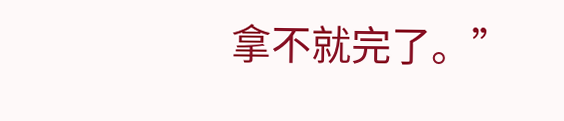拿不就完了。”